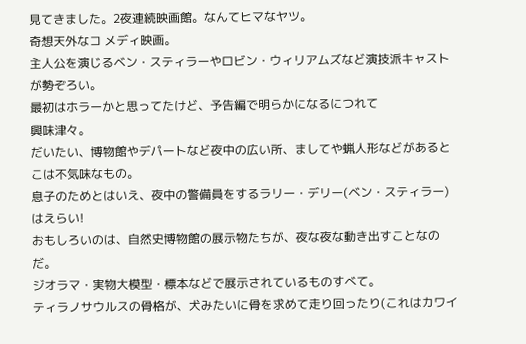見てきました。2夜連続映画館。なんてヒマなヤツ。
奇想天外なコ メディ映画。
主人公を演じるベン・スティラーやロビン・ウィリアムズなど演技派キャストが勢ぞろい。
最初はホラーかと思ってたけど、予告編で明らかになるにつれて
興味津々。
だいたい、博物館やデパートなど夜中の広い所、ましてや蝋人形などがあるとこは不気味なもの。
息子のためとはいえ、夜中の警備員をするラリー・デリー(ベン・スティラー)はえらい!
おもしろいのは、自然史博物館の展示物たちが、夜な夜な動き出すことなのだ。
ジオラマ・実物大模型・標本などで展示されているものすべて。
ティラノサウルスの骨格が、犬みたいに骨を求めて走り回ったり(これはカワイ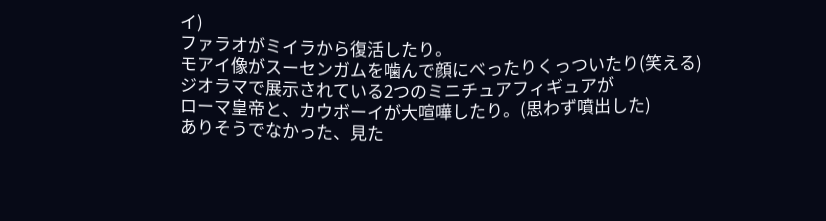イ)
ファラオがミイラから復活したり。
モアイ像がスーセンガムを噛んで顔にべったりくっついたり(笑える)
ジオラマで展示されている2つのミニチュアフィギュアが
ローマ皇帝と、カウボーイが大喧嘩したり。(思わず噴出した)
ありそうでなかった、見た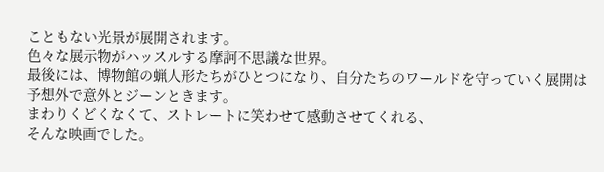こともない光景が展開されます。
色々な展示物がハッスルする摩訶不思議な世界。
最後には、博物館の蝋人形たちがひとつになり、自分たちのワールドを守っていく展開は
予想外で意外とジーンときます。
まわりくどくなくて、ストレートに笑わせて感動させてくれる、
そんな映画でした。